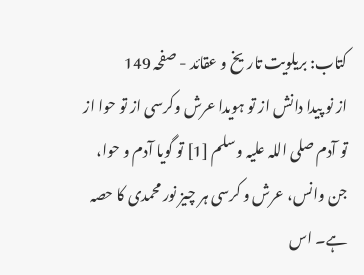کتاب: بریلویت تاریخ و عقائد - صفحہ 149
از نو پیدا دانش از تو ہویدا عرش وکرسی از تو حوا از تو آدم صلی اللہ علیہ وسلم [1] تو گویا آدم و حوا، جن وانس، عرش و کرسی ہر چیز نور محمدی کا حصہ ہے۔ اس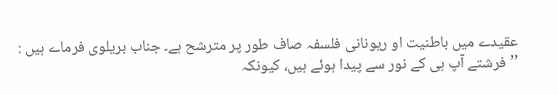عقیدے میں باطنیت او ریونانی فلسفہ صاف طور پر مترشح ہے۔ جناب بریلوی فرماے ہیں : ’’فرشتے آپ ہی کے نور سے پیدا ہوئے ہیں، کیونکہ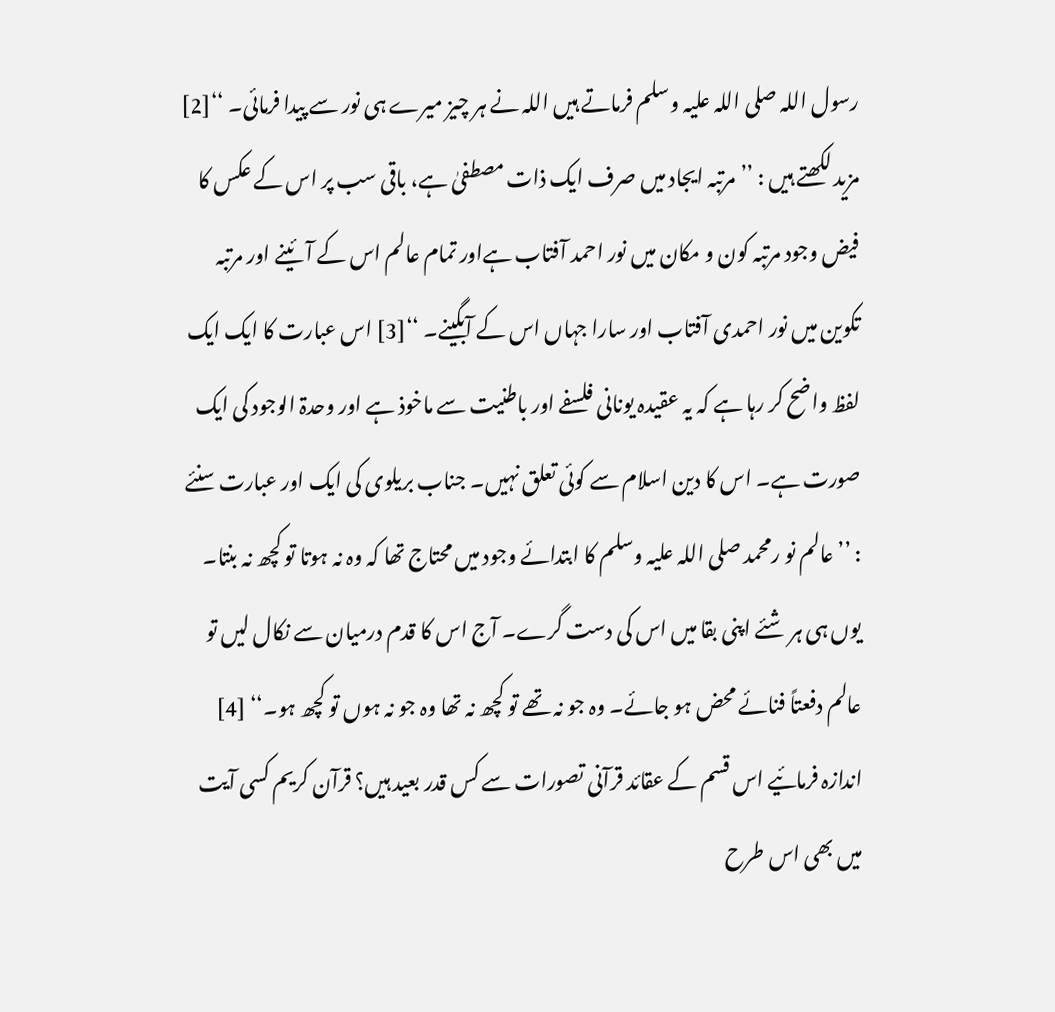رسول اللہ صلی اللہ علیہ وسلم فرماتے ہیں اللہ نے ہر چیز میرے ہی نور سے پیدا فرمائی۔ ‘‘[2] مزید لکھتے ہیں : ’’مرتبہ ایجاد میں صرف ایک ذات مصطفیٰ ہے، باقی سب پر اس کے عکس کا فیض وجود مرتبہ کون و مکان میں نور احمد آفتاب ہےاور تمام عالم اس کے آئینے اور مرتبہ تکوین میں نور احمدی آفتاب اور سارا جہاں اس کے آبگینے۔ ‘‘[3] اس عبارت کا ایک ایک لفظ واضح کر رہا ہے کہ یہ عقیدہ یونانی فلسفے اور باطنیت سے ماخوذ ہے اور وحدۃ الوجود کی ایک صورت ہے۔ اس کا دین اسلام سے کوئی تعلق نہیں۔ جناب بریلوی کی ایک اور عبارت سنئے : ’’عالم نو رمحمد صلی اللہ علیہ وسلم کا ابتدائے وجود میں محتاج تھا کہ وہ نہ ہوتا تو کچھ نہ بنتا۔ یوں ہی ہر شئے اپنی بقا میں اس کی دست گرے۔ آج اس کا قدم درمیان سے نکال لیں تو عالم دفعتاً فنائے محض ہو جائے۔ وہ جو نہ تھے تو کچھ نہ تھا وہ جو نہ ہوں تو کچھ ہو۔‘‘ [4] اندازہ فرمائیے اس قسم کے عقائد قرآنی تصورات سے کس قدر بعید ہیں؟ قرآن کریم کسی آیت میں بھی اس طرح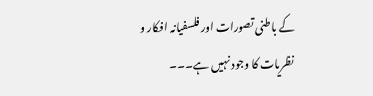کے باطنی تصورات اور فلسفیانہ افکار و نظریات کا وجود نہیں ہے۔۔۔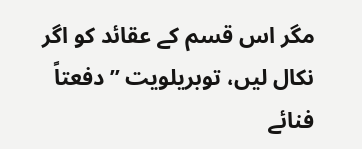مگر اس قسم کے عقائد کو اگر نکال لیں، توبریلویت ’’دفعتاً فنائے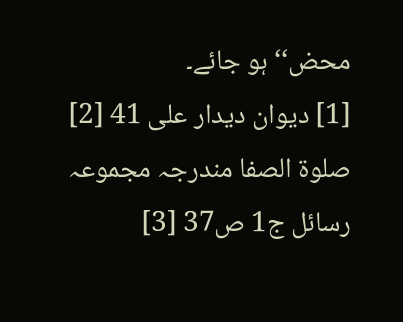محض‘‘ ہو جائے۔
[1] ديوان دیدار علی 41 [2] صلوۃ الصفا مندرجہ مجموعہ رسائل ج1 ص37 [3]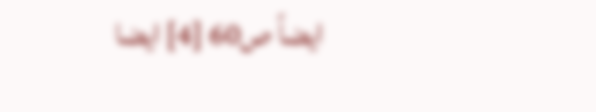ایضاً ص60 [4] ایضا